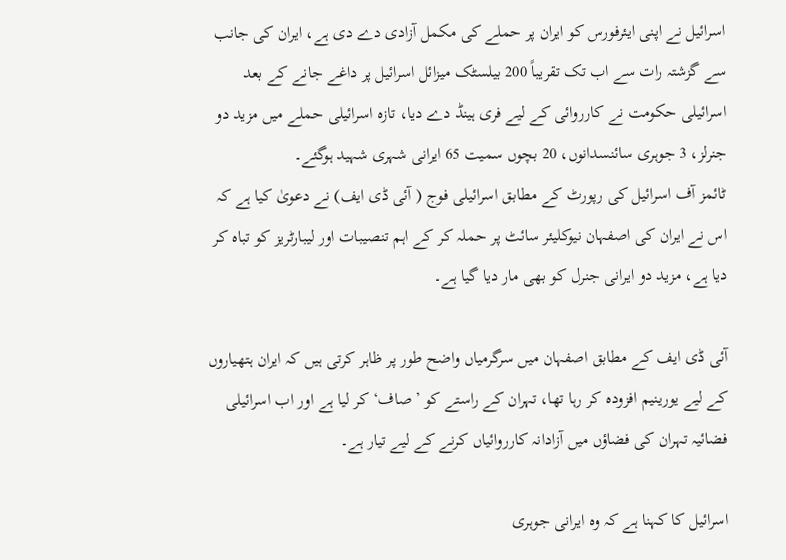اسرائیل نے اپنی ایئرفورس کو ایران پر حملے کی مکمل آزادی دے دی ہے، ایران کی جانب سے گزشتہ رات سے اب تک تقریباً 200 بیلسٹک میزائل اسرائیل پر داغے جانے کے بعد اسرائیلی حکومت نے کارروائی کے لیے فری ہینڈ دے دیا، تازہ اسرائیلی حملے میں مزید دو جنرلز، 3 جوہری سائنسدانوں، 20 بچوں سمیت 65 ایرانی شہری شہید ہوگئے۔
ٹائمز آف اسرائیل کی رپورٹ کے مطابق اسرائیلی فوج ( آئی ڈی ایف) نے دعویٰ کیا ہے کہ اس نے ایران کی اصفہان نیوکلیئر سائٹ پر حملہ کر کے اہم تنصیبات اور لیبارٹریز کو تباہ کر دیا ہے، مزید دو ایرانی جنرل کو بھی مار دیا گیا ہے۔

آئی ڈی ایف کے مطابق اصفہان میں سرگرمیاں واضح طور پر ظاہر کرتی ہیں کہ ایران ہتھیاروں کے لیے یورینیم افزودہ کر رہا تھا، تہران کے راستے کو ’صاف‘ کر لیا ہے اور اب اسرائیلی فضائیہ تہران کی فضاؤں میں آزادانہ کارروائیاں کرنے کے لیے تیار ہے۔

اسرائیل کا کہنا ہے کہ وہ ایرانی جوہری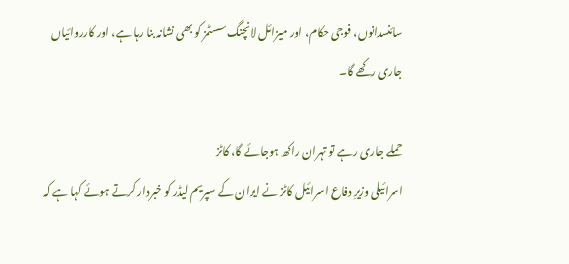سائنسدانوں، فوجی حکام، اور میزائل لانچنگ سسٹمز کو بھی نشانہ بنا رہا ہے، اور کارروائیاں جاری رکھے گا۔

حملے جاری رہے تو تہران راکھ ہوجائے گا، کاٹز
اسرائیلی وزیرِ دفاع اسرائیل کاٹز نے ایران کے سپریم لیڈر کو خبردار کرتے ہوئے کہا ہے کہ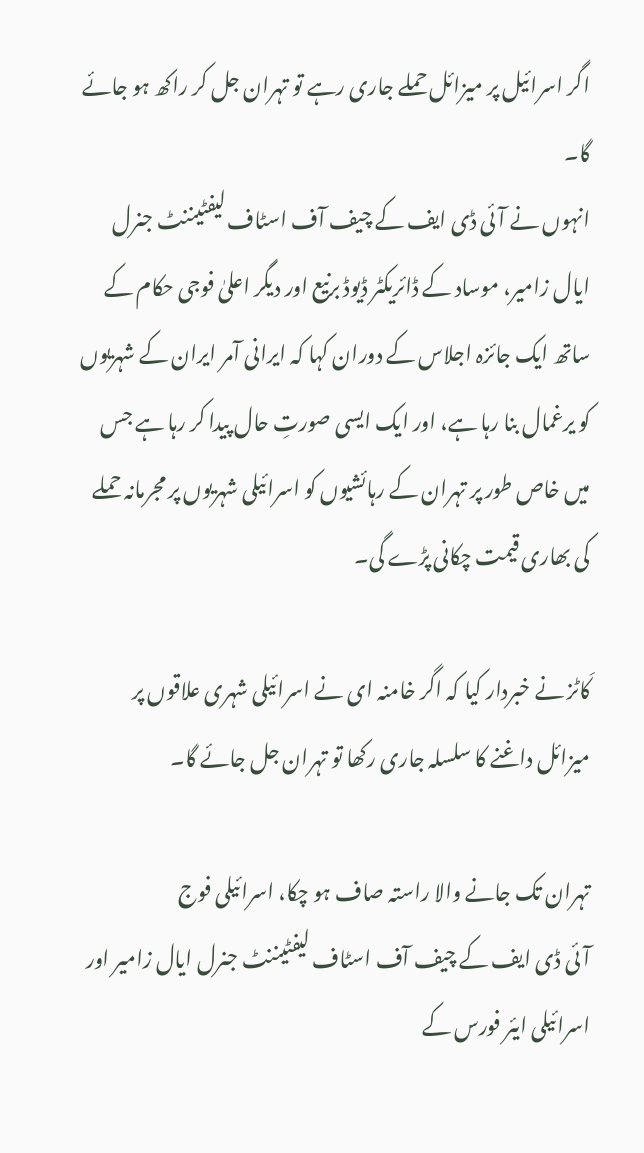اگر اسرائیل پر میزائل حملے جاری رہے تو تہران جل کر راکھ ہو جائے گا۔
انہوں نے آئی ڈی ایف کے چیف آف اسٹاف لیفٹیننٹ جنرل ایال زامیر، موساد کے ڈائریکٹر ڈیوڈ برنیع اور دیگر اعلیٰ فوجی حکام کے ساتھ ایک جائزہ اجلاس کے دوران کہا کہ ایرانی آمر ایران کے شہریوں کو یرغمال بنا رہا ہے، اور ایک ایسی صورتِ حال پیدا کر رہا ہے جس میں خاص طور پر تہران کے رہائشیوں کو اسرائیلی شہریوں پر مجرمانہ حملے کی بھاری قیمت چکانی پڑے گی۔

کَاٹز نے خبردار کیا کہ اگر خامنہ ای نے اسرائیلی شہری علاقوں پر میزائل داغنے کا سلسلہ جاری رکھا تو تہران جل جائے گا۔

تہران تک جانے والا راستہ صاف ہو چکا، اسرائیلی فوج
آئی ڈی ایف کے چیف آف اسٹاف لیفٹیننٹ جنرل ایال زامیر اور اسرائیلی ایئر فورس کے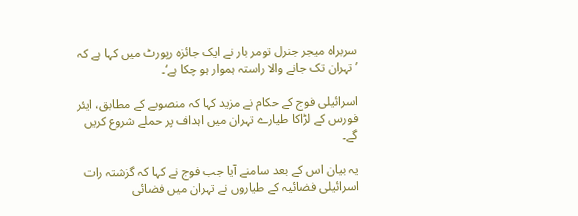سربراہ میجر جنرل تومر بار نے ایک جائزہ رپورٹ میں کہا ہے کہ ’تہران تک جانے والا راستہ ہموار ہو چکا ہے‘۔

اسرائیلی فوج کے حکام نے مزید کہا کہ منصوبے کے مطابق، ایئر فورس کے لڑاکا طیارے تہران میں اہداف پر حملے شروع کریں گے۔

یہ بیان اس کے بعد سامنے آیا جب فوج نے کہا کہ گزشتہ رات اسرائیلی فضائیہ کے طیاروں نے تہران میں فضائی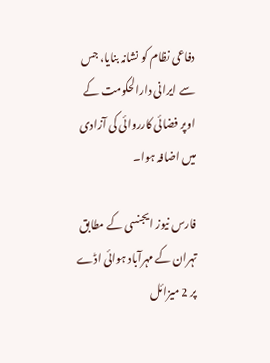دفاعی نظام کو نشانہ بنایا، جس سے ایرانی دارالحکومت کے اوپر فضائی کارروائی کی آزادی میں اضافہ ہوا۔

فارس نیوز ایجنسی کے مطابق تہران کے مہرآباد ہوائی اڈے پر 2 میزائل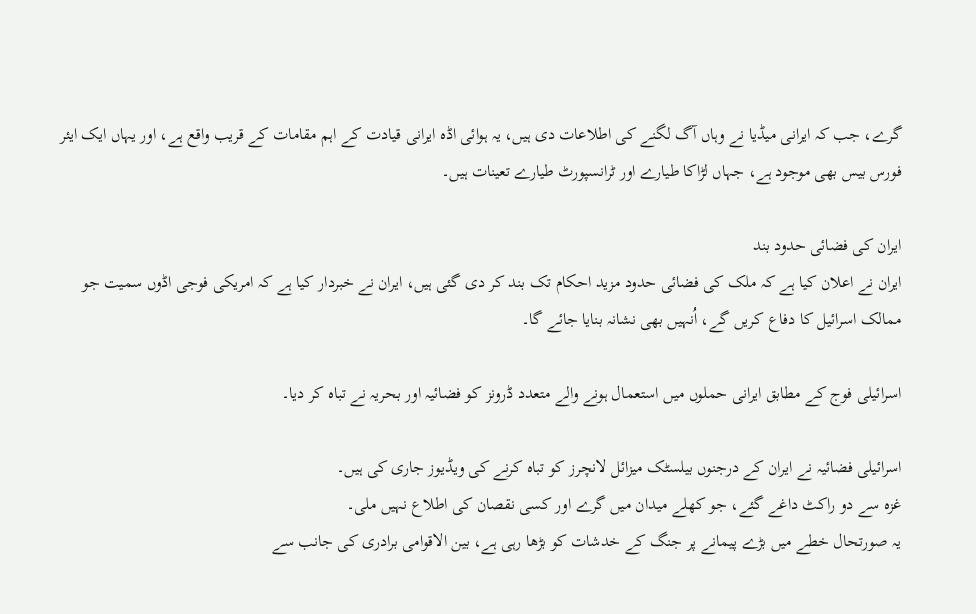گرے، جب کہ ایرانی میڈیا نے وہاں آگ لگنے کی اطلاعات دی ہیں، یہ ہوائی اڈہ ایرانی قیادت کے اہم مقامات کے قریب واقع ہے، اور یہاں ایک ایئر فورس بیس بھی موجود ہے، جہاں لڑاکا طیارے اور ٹرانسپورٹ طیارے تعینات ہیں۔

ایران کی فضائی حدود بند
ایران نے اعلان کیا ہے کہ ملک کی فضائی حدود مزید احکام تک بند کر دی گئی ہیں، ایران نے خبردار کیا ہے کہ امریکی فوجی اڈوں سمیت جو ممالک اسرائیل کا دفاع کریں گے، اُنہیں بھی نشانہ بنایا جائے گا۔

اسرائیلی فوج کے مطابق ایرانی حملوں میں استعمال ہونے والے متعدد ڈرونز کو فضائیہ اور بحریہ نے تباہ کر دیا۔

اسرائیلی فضائیہ نے ایران کے درجنوں بیلسٹک میزائل لانچرز کو تباہ کرنے کی ویڈیوز جاری کی ہیں۔
غزہ سے دو راکٹ داغے گئے، جو کھلے میدان میں گرے اور کسی نقصان کی اطلاع نہیں ملی۔
یہ صورتحال خطے میں بڑے پیمانے پر جنگ کے خدشات کو بڑھا رہی ہے، بین الاقوامی برادری کی جانب سے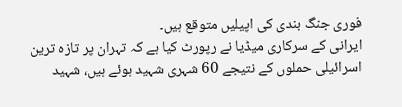فوری جنگ بندی کی اپیلیں متوقع ہیں۔
ایرانی کے سرکاری میڈیا نے رپورٹ کیا ہے کہ تہران پر تازہ ترین اسرائیلی حملوں کے نتیجے 60 شہری شہید ہوئے ہیں، شہید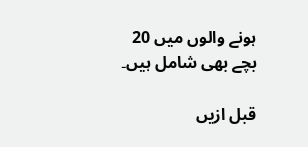ہونے والوں میں 20 بچے بھی شامل ہیں۔

قبل ازیں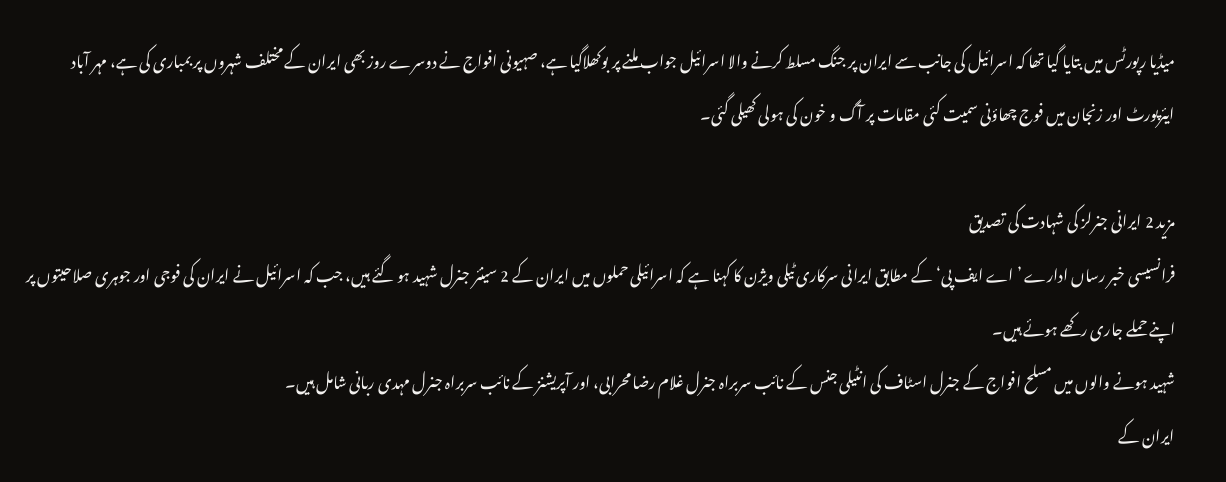میڈیا رپورٹس میں بتایا گیا تھا کہ اسرائیل کی جانب سے ایران پر جنگ مسلط کرنے والا اسرائیل جواب ملنے پر بوکھلاگیا ہے، صہیونی افواج نے دوسرے روز بھی ایران کے مختلف شہروں پر بمباری کی ہے، مہر آباد ایئرپورٹ اور زنجان میں فوج چھاؤنی سمیت کئی مقامات پر آگ و خون کی ہولی کھیلی گئی۔

مزید 2 ایرانی جنرلز کی شہادت کی تصدیق
فرانسیسی خبر رساں ادارے ’اے ایف پی‘ کے مطابق ایرانی سرکاری ٹیلی ویژن کا کہنا ہے کہ اسرائیلی حملوں میں ایران کے 2 سینئر جنرل شہید ہو گئے ہیں، جب کہ اسرائیل نے ایران کی فوجی اور جوہری صلاحیتوں پر اپنے حملے جاری رکھے ہوئے ہیں۔
شہید ہونے والوں میں مسلح افواج کے جنرل اسٹاف کی انٹیلی جنس کے نائب سربراہ جنرل غلام رضا محرابی، اور آپریشنز کے نائب سربراہ جنرل مہدی ربانی شامل ہیں۔
ایران کے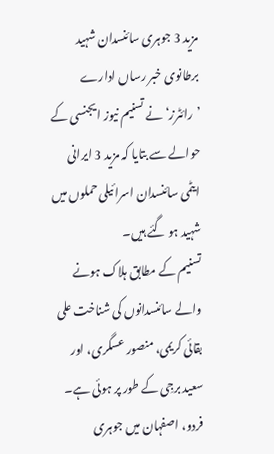مزید 3 جوہری سائنسدان شہید
برطانوی خبر رساں ادارے ’رائٹرز‘ نے تسنیم نیوز ایجنسی کے حوالے سے بتایا کہ مزید 3 ایرانی ایٹمی سائنسدان اسرائیلی حملوں میں شہید ہو گئے ہیں۔
تسنیم کے مطابق ہلاک ہونے والے سائنسدانوں کی شناخت علی بقائی کریمی، منصور عسگری، اور سعید برجِی کے طور پر ہوئی ہے۔
فردو، اصفہان میں جوہری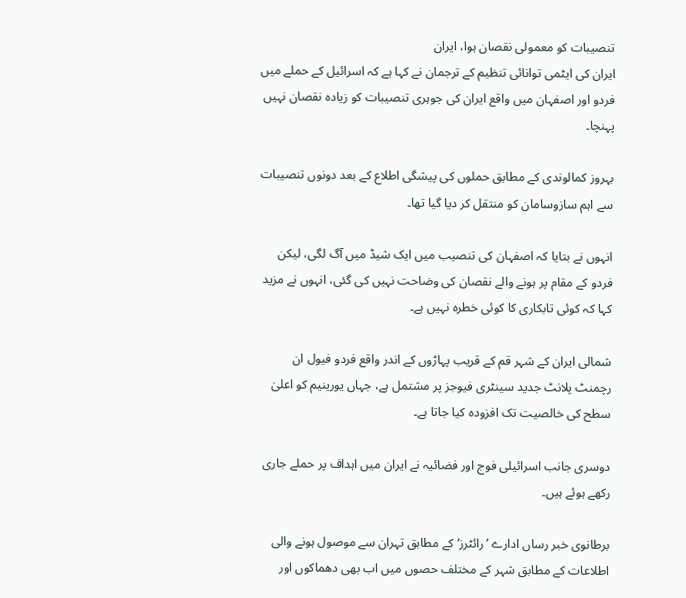تنصیبات کو معمولی نقصان ہوا، ایران
ایران کی ایٹمی توانائی تنظیم کے ترجمان نے کہا ہے کہ اسرائیل کے حملے میں فردو اور اصفہان میں واقع ایران کی جوہری تنصیبات کو زیادہ نقصان نہیں پہنچا۔

بہروز کمالوندی کے مطابق حملوں کی پیشگی اطلاع کے بعد دونوں تنصیبات سے اہم سازوسامان کو منتقل کر دیا گیا تھا۔

انہوں نے بتایا کہ اصفہان کی تنصیب میں ایک شیڈ میں آگ لگی، لیکن فردو کے مقام پر ہونے والے نقصان کی وضاحت نہیں کی گئی، انہوں نے مزید کہا کہ کوئی تابکاری کا کوئی خطرہ نہیں ہے۔

شمالی ایران کے شہر قم کے قریب پہاڑوں کے اندر واقع فردو فیول ان رچمنٹ پلانٹ جدید سینٹری فیوجز پر مشتمل ہے، جہاں یورینیم کو اعلیٰ سطح کی خالصیت تک افزودہ کیا جاتا ہے۔

دوسری جانب اسرائیلی فوج اور فضائیہ نے ایران میں اہداف پر حملے جاری رکھے ہوئے ہیں۔

برطانوی خبر رساں ادارے ’رائٹرز‘ کے مطابق تہران سے موصول ہونے والی اطلاعات کے مطابق شہر کے مختلف حصوں میں اب بھی دھماکوں اور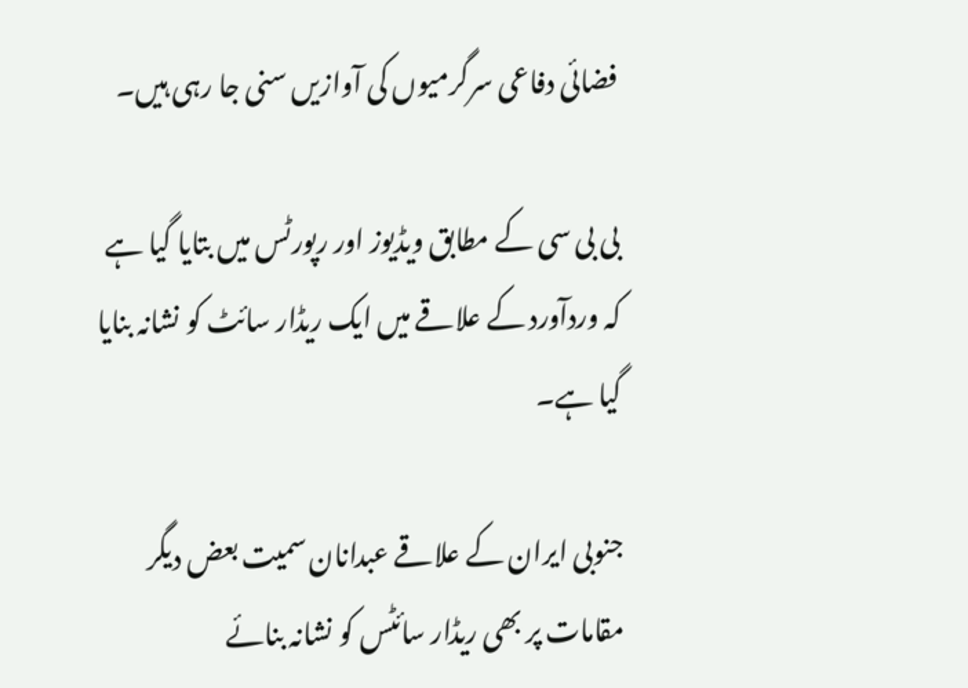فضائی دفاعی سرگرمیوں کی آوازیں سنی جا رہی ہیں۔

بی بی سی کے مطابق ویڈیوز اور رپورٹس میں بتایا گیا ہے کہ وردآورد کے علاقے میں ایک ریڈار سائٹ کو نشانہ بنایا گیا ہے۔

جنوبی ایران کے علاقے عبدانان سمیت بعض دیگر مقامات پر بھی ریڈار سائٹس کو نشانہ بنائے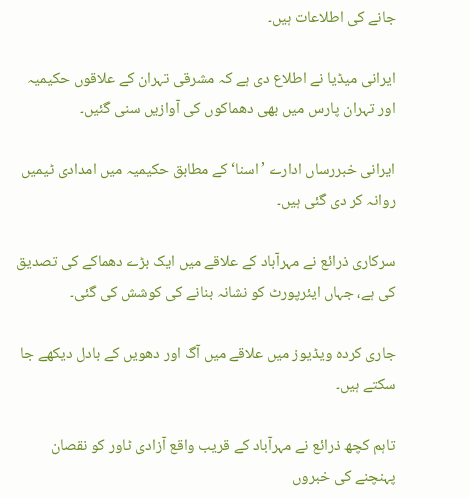جانے کی اطلاعات ہیں۔

ایرانی میڈیا نے اطلاع دی ہے کہ مشرقی تہران کے علاقوں حکیمیہ اور تہران‌ پارس میں بھی دھماکوں کی آوازیں سنی گئیں۔

ایرانی خبررساں ادارے ’اسنا‘ کے مطابق حکیمیہ میں امدادی ٹیمیں روانہ کر دی گئی ہیں۔

سرکاری ذرائع نے مہرآباد کے علاقے میں ایک بڑے دھماکے کی تصدیق کی ہے، جہاں ایئرپورٹ کو نشانہ بنانے کی کوشش کی گئی۔

جاری کردہ ویڈیوز میں علاقے میں آگ اور دھویں کے بادل دیکھے جا سکتے ہیں۔

تاہم کچھ ذرائع نے مہرآباد کے قریب واقع آزادی ٹاور کو نقصان پہنچنے کی خبروں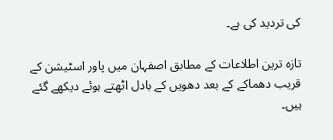کی تردید کی ہے۔

تازہ ترین اطلاعات کے مطابق اصفہان میں پاور اسٹیشن کے قریب دھماکے کے بعد دھویں کے بادل اٹھتے ہوئے دیکھے گئے ہیں۔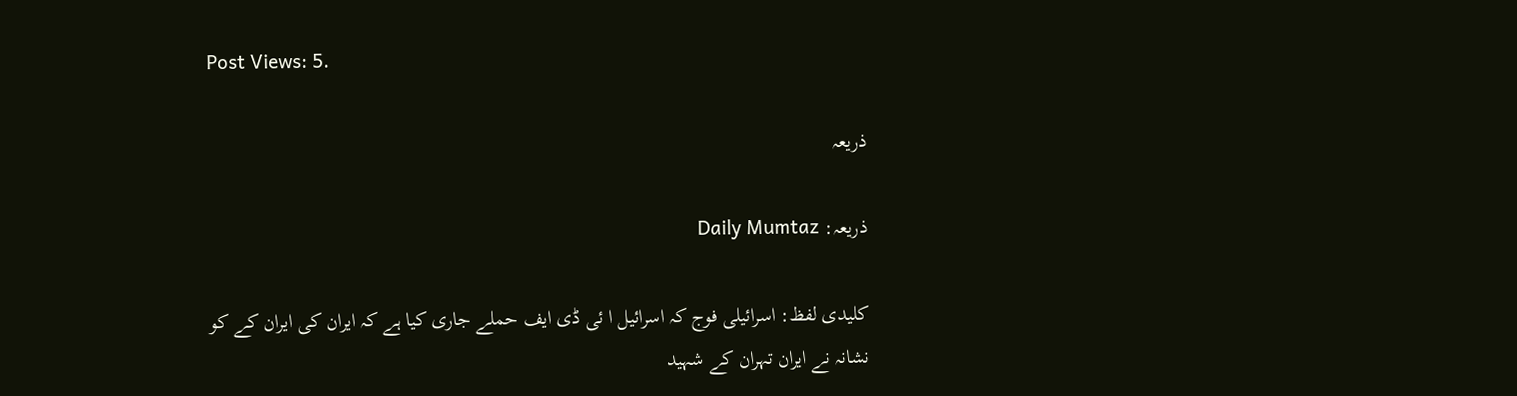Post Views: 5.

ذریعہ

ذریعہ: Daily Mumtaz

کلیدی لفظ: اسرائیلی فوج کہ اسرائیل ا ئی ڈی ایف حملے جاری کیا ہے کہ ایران کی ایران کے کو نشانہ نے ایران تہران کے شہید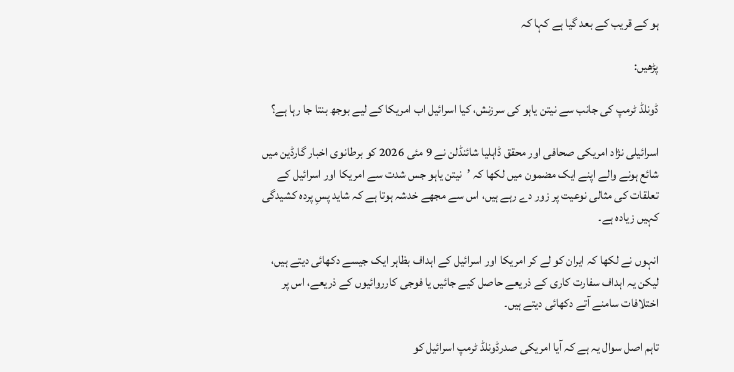ہو کے قریب کے بعد گیا ہے کہا کہ

پڑھیں:

ڈونلڈ ٹرمپ کی جانب سے نیتن یاہو کی سرزنش، کیا اسرائیل اب امریکا کے لیے بوجھ بنتا جا رہا ہے؟

اسرائیلی نژاد امریکی صحافی اور محقق ڈاہلیا شائنڈلن نے 9 مئی 2026 کو برطانوی اخبار گارڈین میں شائع ہونے والے اپنے ایک مضمون میں لکھا کہ ’نیتن یاہو جس شدت سے امریکا اور اسرائیل کے تعلقات کی مثالی نوعیت پر زور دے رہے ہیں، اس سے مجھے خدشہ ہوتا ہے کہ شاید پسِ پردہ کشیدگی کہیں زیادہ ہے۔

انہوں نے لکھا کہ ایران کو لے کر امریکا اور اسرائیل کے اہداف بظاہر ایک جیسے دکھائی دیتے ہیں، لیکن یہ اہداف سفارت کاری کے ذریعے حاصل کیے جائیں یا فوجی کارروائیوں کے ذریعے، اس پر اختلافات سامنے آتے دکھائی دیتے ہیں۔

تاہم اصل سوال یہ ہے کہ آیا امریکی صدرڈونلڈ ٹرمپ اسرائیل کو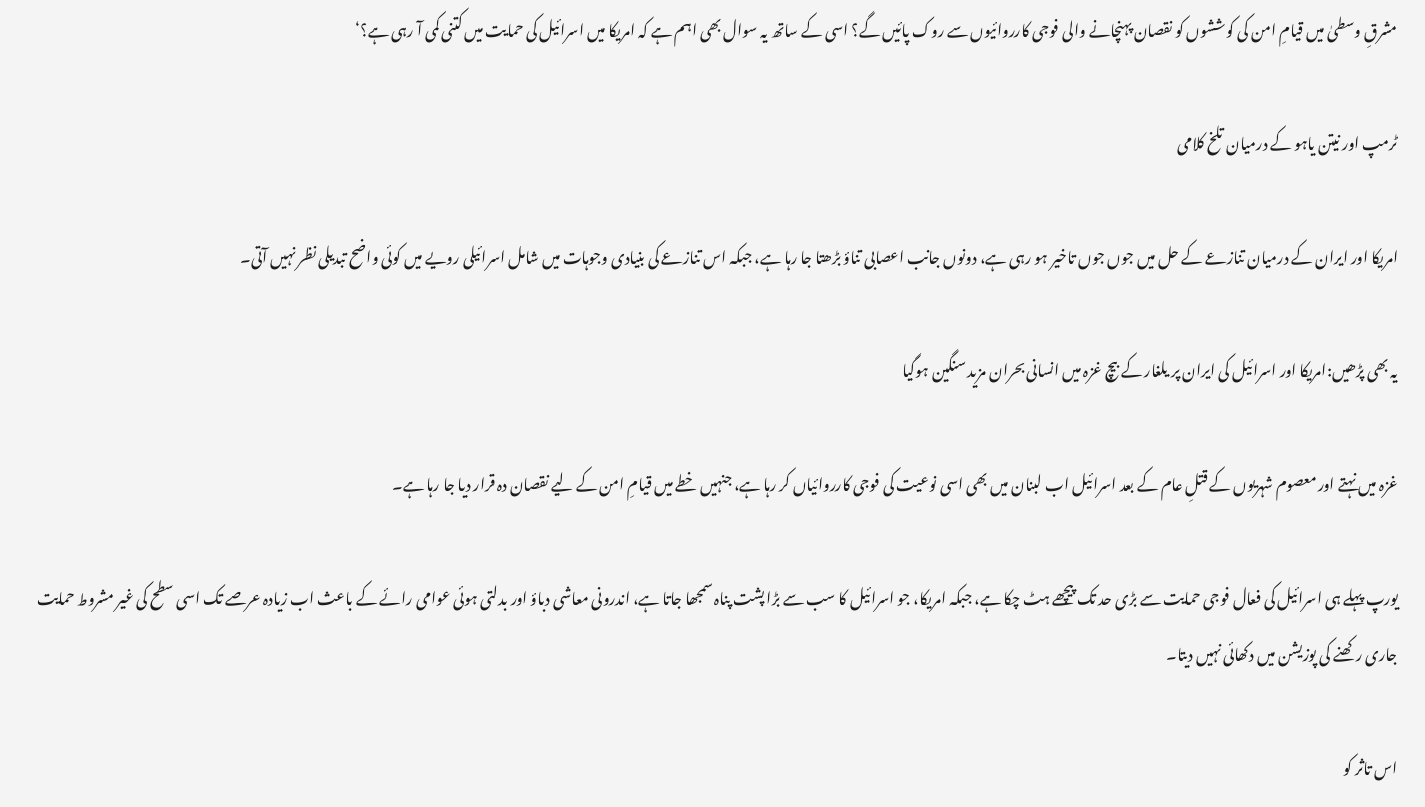مشرقِ وسطیٰ میں قیامِ امن کی کوششوں کو نقصان پہنچانے والی فوجی کارروائیوں سے روک پائیں گے؟ اسی کے ساتھ یہ سوال بھی اہم ہے کہ امریکا میں اسرائیل کی حمایت میں کتنی کمی آ رہی ہے؟‘

ٹرمپ اور نیتن یاہو کے درمیان تلخ کلامی

امریکا اور ایران کے درمیان تنازعے کے حل میں جوں جوں تاخیر ہو رہی ہے، دونوں جانب اعصابی تناؤ بڑھتا جا رہا ہے، جبکہ اس تنازعے کی بنیادی وجوہات میں شامل اسرائیلی رویے میں کوئی واضح تبدیلی نظر نہیں آتی۔

یہ بھی پڑھیں:امریکا اور اسرائیل کی ایران پر یلغار کے بیچ غزہ میں انسانی بحران مزید سنگین ہوگیا

غزہ میں نہتے اور معصوم شہریوں کے قتلِ عام کے بعد اسرائیل اب لبنان میں بھی اسی نوعیت کی فوجی کارروائیاں کر رہا ہے، جنہیں خطے میں قیامِ امن کے لیے نقصان دہ قرار دیا جا رہا ہے۔

یورپ پہلے ہی اسرائیل کی فعال فوجی حمایت سے بڑی حد تک پیچھے ہٹ چکا ہے، جبکہ امریکا، جو اسرائیل کا سب سے بڑا پشت پناہ سمجھا جاتا ہے، اندرونی معاشی دباؤ اور بدلتی ہوئی عوامی رائے کے باعث اب زیادہ عرصے تک اسی سطح کی غیر مشروط حمایت جاری رکھنے کی پوزیشن میں دکھائی نہیں دیتا۔

اس تاثر کو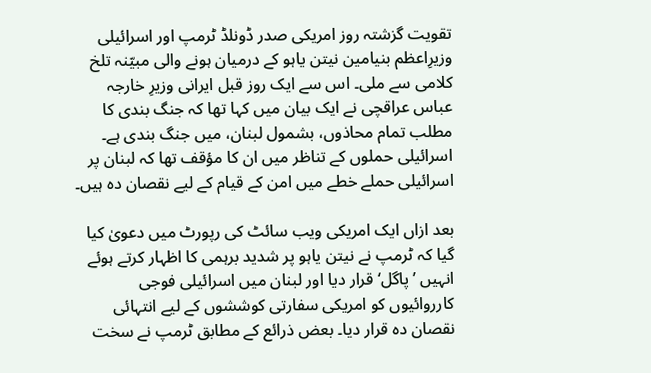تقویت گزشتہ روز امریکی صدر ڈونلڈ ٹرمپ اور اسرائیلی وزیرِاعظم بنیامین نیتن یاہو کے درمیان ہونے والی مبیّنہ تلخ کلامی سے ملی۔ اس سے ایک روز قبل ایرانی وزیرِ خارجہ عباس عراقچی نے ایک بیان میں کہا تھا کہ جنگ بندی کا مطلب تمام محاذوں، بشمول لبنان، میں جنگ بندی ہے۔ اسرائیلی حملوں کے تناظر میں ان کا مؤقف تھا کہ لبنان پر اسرائیلی حملے خطے میں امن کے قیام کے لیے نقصان دہ ہیں۔

بعد ازاں ایک امریکی ویب سائٹ کی رپورٹ میں دعویٰ کیا گیا کہ ٹرمپ نے نیتن یاہو پر شدید برہمی کا اظہار کرتے ہوئے انہیں ’پاگل‘ قرار دیا اور لبنان میں اسرائیلی فوجی کارروائیوں کو امریکی سفارتی کوششوں کے لیے انتہائی نقصان دہ قرار دیا۔ بعض ذرائع کے مطابق ٹرمپ نے سخت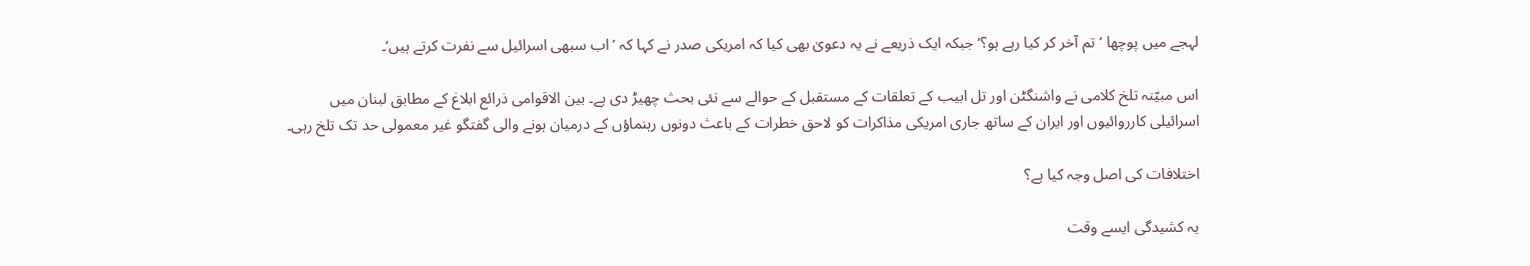لہجے میں پوچھا ’تم آخر کر کیا رہے ہو؟‘ جبکہ ایک ذریعے نے یہ دعویٰ بھی کیا کہ امریکی صدر نے کہا کہ ’اب سبھی اسرائیل سے نفرت کرتے ہیں‘۔

اس مبیّنہ تلخ کلامی نے واشنگٹن اور تل ابیب کے تعلقات کے مستقبل کے حوالے سے نئی بحث چھیڑ دی ہے۔ بین الاقوامی ذرائع ابلاغ کے مطابق لبنان میں اسرائیلی کارروائیوں اور ایران کے ساتھ جاری امریکی مذاکرات کو لاحق خطرات کے باعث دونوں رہنماؤں کے درمیان ہونے والی گفتگو غیر معمولی حد تک تلخ رہی۔

اختلافات کی اصل وجہ کیا ہے؟

یہ کشیدگی ایسے وقت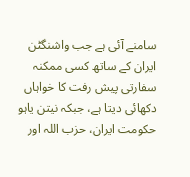سامنے آئی ہے جب واشنگٹن ایران کے ساتھ کسی ممکنہ سفارتی پیش رفت کا خواہاں دکھائی دیتا ہے، جبکہ نیتن یاہو حکومت ایران، حزب اللہ اور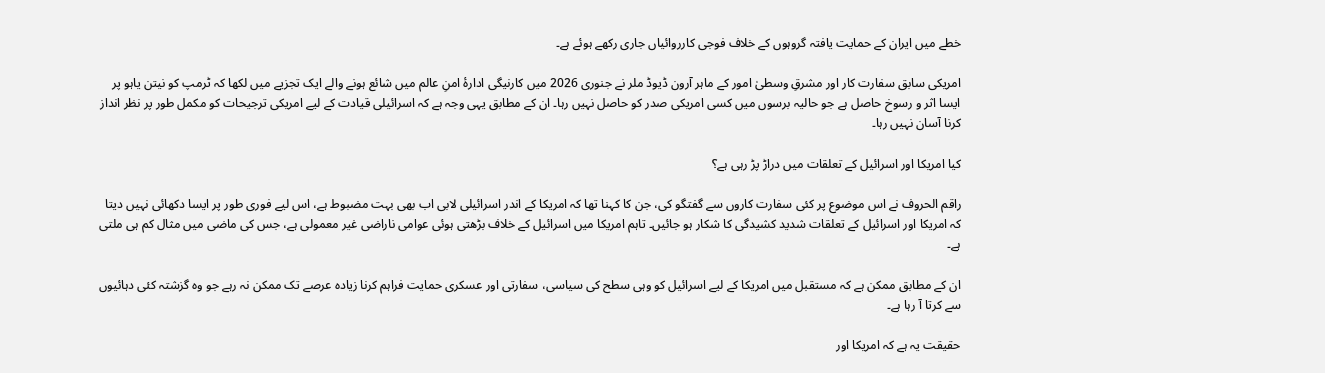خطے میں ایران کے حمایت یافتہ گروہوں کے خلاف فوجی کارروائیاں جاری رکھے ہوئے ہے۔

امریکی سابق سفارت کار اور مشرقِ وسطیٰ امور کے ماہر آرون ڈیوڈ ملر نے جنوری 2026 میں کارنیگی ادارۂ امنِ عالم میں شائع ہونے والے ایک تجزیے میں لکھا کہ ٹرمپ کو نیتن یاہو پر ایسا اثر و رسوخ حاصل ہے جو حالیہ برسوں میں کسی امریکی صدر کو حاصل نہیں رہا۔ ان کے مطابق یہی وجہ ہے کہ اسرائیلی قیادت کے لیے امریکی ترجیحات کو مکمل طور پر نظر انداز کرنا آسان نہیں رہا۔

کیا امریکا اور اسرائیل کے تعلقات میں دراڑ پڑ رہی ہے؟

راقم الحروف نے اس موضوع پر کئی سفارت کاروں سے گفتگو کی، جن کا کہنا تھا کہ امریکا کے اندر اسرائیلی لابی اب بھی بہت مضبوط ہے، اس لیے فوری طور پر ایسا دکھائی نہیں دیتا کہ امریکا اور اسرائیل کے تعلقات شدید کشیدگی کا شکار ہو جائیں۔ تاہم امریکا میں اسرائیل کے خلاف بڑھتی ہوئی عوامی ناراضی غیر معمولی ہے، جس کی ماضی میں مثال کم ہی ملتی ہے۔

ان کے مطابق ممکن ہے کہ مستقبل میں امریکا کے لیے اسرائیل کو وہی سطح کی سیاسی، سفارتی اور عسکری حمایت فراہم کرنا زیادہ عرصے تک ممکن نہ رہے جو وہ گزشتہ کئی دہائیوں سے کرتا آ رہا ہے۔

حقیقت یہ ہے کہ امریکا اور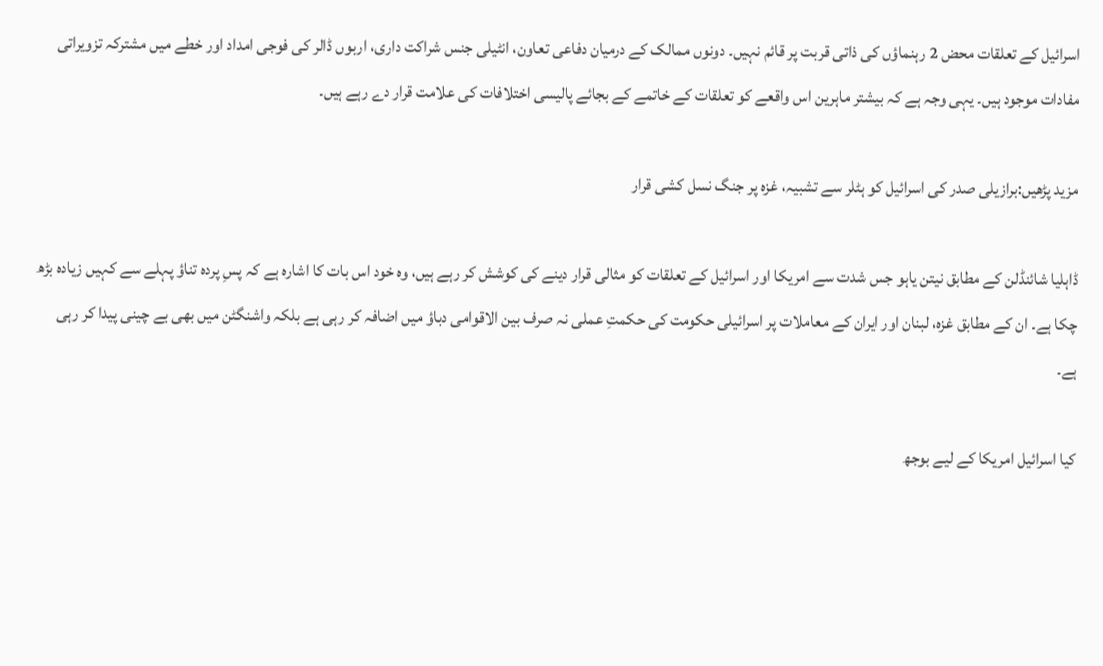اسرائیل کے تعلقات محض 2 رہنماؤں کی ذاتی قربت پر قائم نہیں۔ دونوں ممالک کے درمیان دفاعی تعاون، انٹیلی جنس شراکت داری، اربوں ڈالر کی فوجی امداد اور خطے میں مشترکہ تزویراتی مفادات موجود ہیں۔ یہی وجہ ہے کہ بیشتر ماہرین اس واقعے کو تعلقات کے خاتمے کے بجائے پالیسی اختلافات کی علامت قرار دے رہے ہیں۔

مزید پڑھیں:برازیلی صدر کی اسرائیل کو ہٹلر سے تشبیہ، غزہ پر جنگ نسل کشی قرار

ڈاہلیا شائنڈلن کے مطابق نیتن یاہو جس شدت سے امریکا اور اسرائیل کے تعلقات کو مثالی قرار دینے کی کوشش کر رہے ہیں، وہ خود اس بات کا اشارہ ہے کہ پسِ پردہ تناؤ پہلے سے کہیں زیادہ بڑھ چکا ہے۔ ان کے مطابق غزہ، لبنان اور ایران کے معاملات پر اسرائیلی حکومت کی حکمتِ عملی نہ صرف بین الاقوامی دباؤ میں اضافہ کر رہی ہے بلکہ واشنگٹن میں بھی بے چینی پیدا کر رہی ہے۔

کیا اسرائیل امریکا کے لیے بوجھ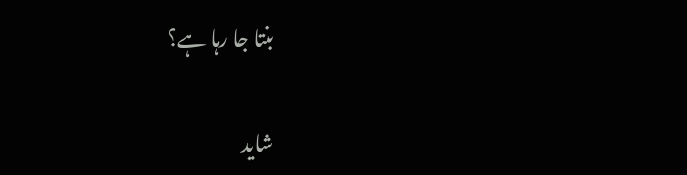بنتا جا رہا ہے؟

شاید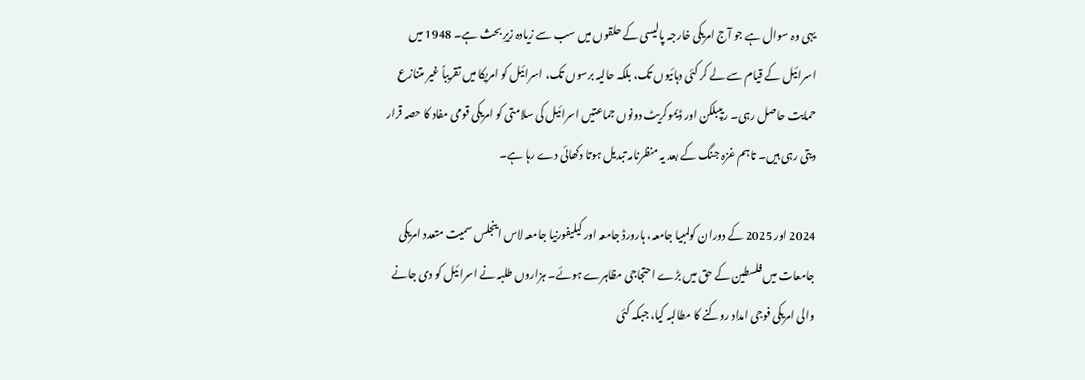یہی وہ سوال ہے جو آج امریکی خارجہ پالیسی کے حلقوں میں سب سے زیادہ زیرِ بحث ہے۔ 1948 میں اسرائیل کے قیام سے لے کر کئی دہائیوں تک، بلکہ حالیہ برسوں تک، اسرائیل کو امریکا میں تقریباً غیر متنازع حمایت حاصل رہی۔ ریپبلکن اور ڈیموکریٹ دونوں جماعتیں اسرائیل کی سلامتی کو امریکی قومی مفاد کا حصہ قرار دیتی رہی ہیں۔ تاہم غزہ جنگ کے بعد یہ منظرنامہ تبدیل ہوتا دکھائی دے رہا ہے۔

2024 اور 2025 کے دوران کولمبیا جامعہ، ہارورڈ جامعہ اور کیلیفورنیا جامعہ لاس اینجلس سمیت متعدد امریکی جامعات میں فلسطین کے حق میں بڑے احتجاجی مظاہرے ہوئے۔ ہزاروں طلبہ نے اسرائیل کو دی جانے والی امریکی فوجی امداد روکنے کا مطالبہ کیا، جبکہ کئی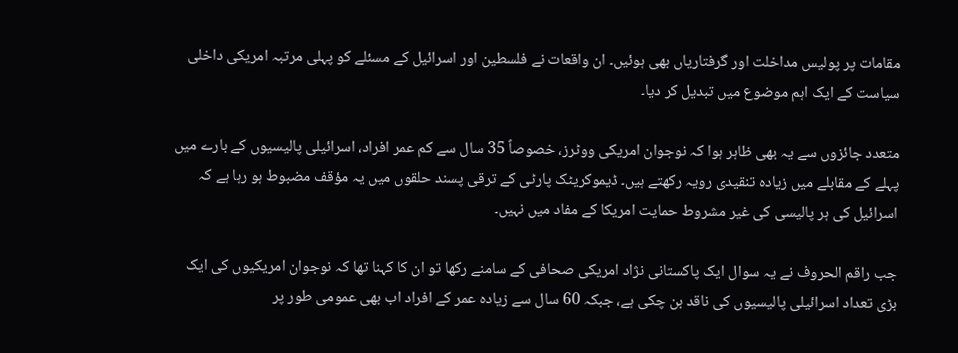مقامات پر پولیس مداخلت اور گرفتاریاں بھی ہوئیں۔ ان واقعات نے فلسطین اور اسرائیل کے مسئلے کو پہلی مرتبہ امریکی داخلی سیاست کے ایک اہم موضوع میں تبدیل کر دیا۔

متعدد جائزوں سے یہ بھی ظاہر ہوا کہ نوجوان امریکی ووٹرز، خصوصاً 35 سال سے کم عمر افراد، اسرائیلی پالیسیوں کے بارے میں پہلے کے مقابلے میں زیادہ تنقیدی رویہ رکھتے ہیں۔ ڈیموکریٹک پارٹی کے ترقی پسند حلقوں میں یہ مؤقف مضبوط ہو رہا ہے کہ اسرائیل کی ہر پالیسی کی غیر مشروط حمایت امریکا کے مفاد میں نہیں۔

جب راقم الحروف نے یہ سوال ایک پاکستانی نژاد امریکی صحافی کے سامنے رکھا تو ان کا کہنا تھا کہ نوجوان امریکیوں کی ایک بڑی تعداد اسرائیلی پالیسیوں کی ناقد بن چکی ہے، جبکہ 60 سال سے زیادہ عمر کے افراد اب بھی عمومی طور پر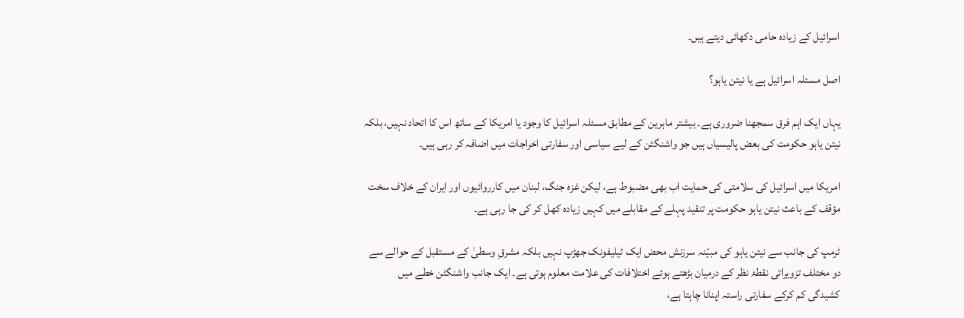اسرائیل کے زیادہ حامی دکھائی دیتے ہیں۔

اصل مسئلہ اسرائیل ہے یا نیتن یاہو؟

یہاں ایک اہم فرق سمجھنا ضروری ہے۔ بیشتر ماہرین کے مطابق مسئلہ اسرائیل کا وجود یا امریکا کے ساتھ اس کا اتحاد نہیں، بلکہ نیتن یاہو حکومت کی بعض پالیسیاں ہیں جو واشنگٹن کے لیے سیاسی اور سفارتی اخراجات میں اضافہ کر رہی ہیں۔

امریکا میں اسرائیل کی سلامتی کی حمایت اب بھی مضبوط ہے، لیکن غزہ جنگ، لبنان میں کارروائیوں اور ایران کے خلاف سخت مؤقف کے باعث نیتن یاہو حکومت پر تنقید پہلے کے مقابلے میں کہیں زیادہ کھل کر کی جا رہی ہے۔

ٹرمپ کی جانب سے نیتن یاہو کی مبیّنہ سرزنش محض ایک ٹیلیفونک جھڑپ نہیں بلکہ مشرقِ وسطیٰ کے مستقبل کے حوالے سے دو مختلف تزویراتی نقطۂ نظر کے درمیان بڑھتے ہوئے اختلافات کی علامت معلوم ہوتی ہے۔ ایک جانب واشنگٹن خطے میں کشیدگی کم کرکے سفارتی راستہ اپنانا چاہتا ہے،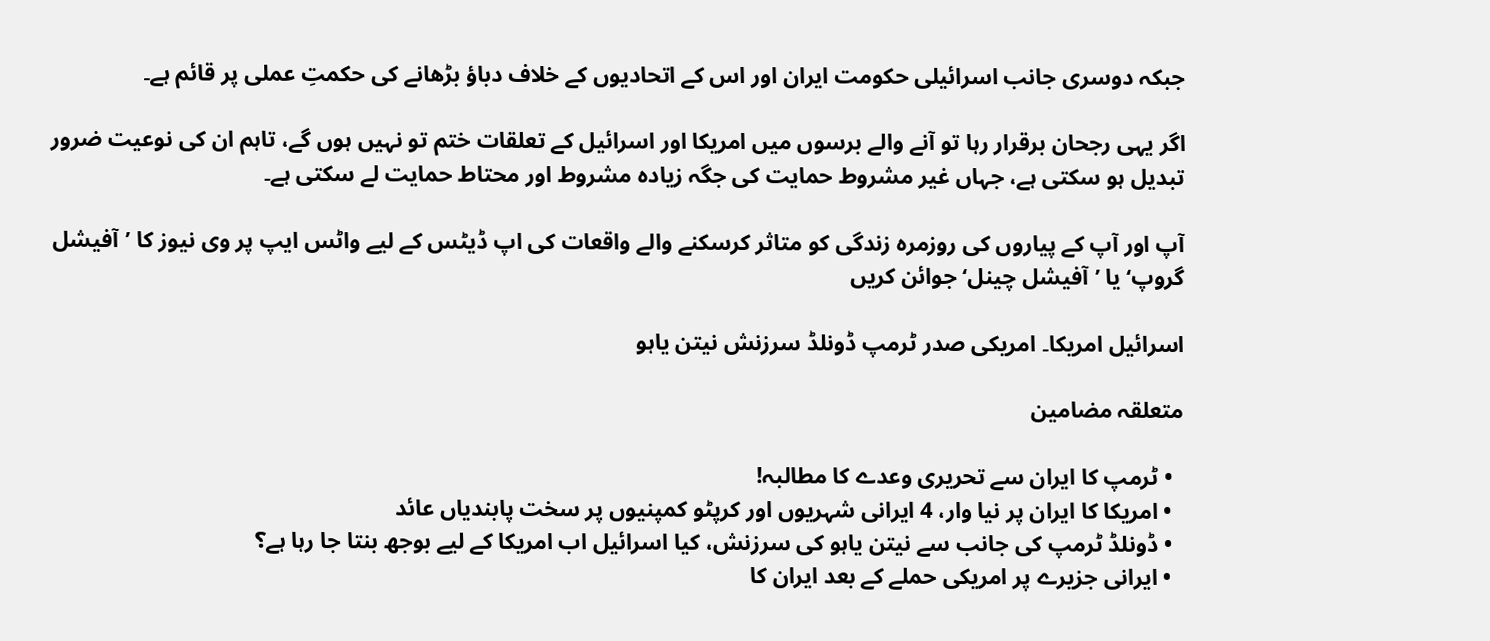جبکہ دوسری جانب اسرائیلی حکومت ایران اور اس کے اتحادیوں کے خلاف دباؤ بڑھانے کی حکمتِ عملی پر قائم ہے۔

اگر یہی رجحان برقرار رہا تو آنے والے برسوں میں امریکا اور اسرائیل کے تعلقات ختم تو نہیں ہوں گے، تاہم ان کی نوعیت ضرور تبدیل ہو سکتی ہے، جہاں غیر مشروط حمایت کی جگہ زیادہ مشروط اور محتاط حمایت لے سکتی ہے۔

آپ اور آپ کے پیاروں کی روزمرہ زندگی کو متاثر کرسکنے والے واقعات کی اپ ڈیٹس کے لیے واٹس ایپ پر وی نیوز کا ’آفیشل گروپ‘ یا ’آفیشل چینل‘ جوائن کریں

اسرائیل امریکا۔ امریکی صدر ٹرمپ ڈونلڈ سرزنش نیتن یاہو

متعلقہ مضامین

  • ٹرمپ کا ایران سے تحریری وعدے کا مطالبہ!
  • امریکا کا ایران پر نیا وار، 4 ایرانی شہریوں اور کرپٹو کمپنیوں پر سخت پابندیاں عائد
  • ڈونلڈ ٹرمپ کی جانب سے نیتن یاہو کی سرزنش، کیا اسرائیل اب امریکا کے لیے بوجھ بنتا جا رہا ہے؟
  • ایرانی جزیرے پر امریکی حملے کے بعد ایران کا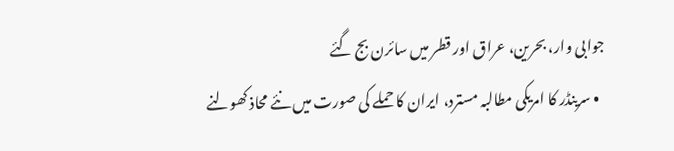جوابی وار، بحرین، عراق اور قطر میں سائرن بج گئے
  • سرینڈر کا امریکی مطالبہ مسترد، ایران کا حملے کی صورت میں نئے محاذ کھولنے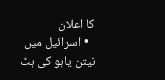کا اعلان
  • اسرائیل میں نیتن یاہو کی ہٹ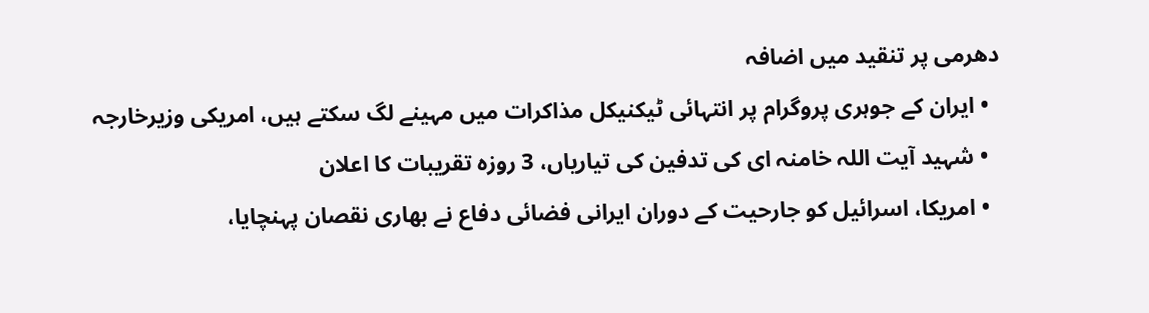دھرمی پر تنقید میں اضافہ
  • ایران کے جوہری پروگرام پر انتہائی ٹیکنیکل مذاکرات میں مہینے لگ سکتے ہیں، امریکی وزیرخارجہ
  • شہید آیت اللہ خامنہ ای کی تدفین کی تیاریاں، 3 روزہ تقریبات کا اعلان
  • امریکا، اسرائیل کو جارحیت کے دوران ایرانی فضائی دفاع نے بھاری نقصان پہنچایا،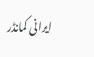ایرانی کمانڈر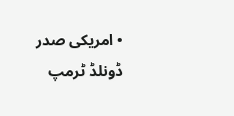• امریکی صدر ڈونلڈ ٹرمپ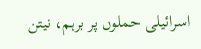اسرائیلی حملوں پر برہم، نیتن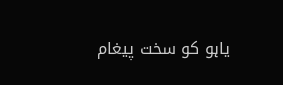یاہو کو سخت پیغام